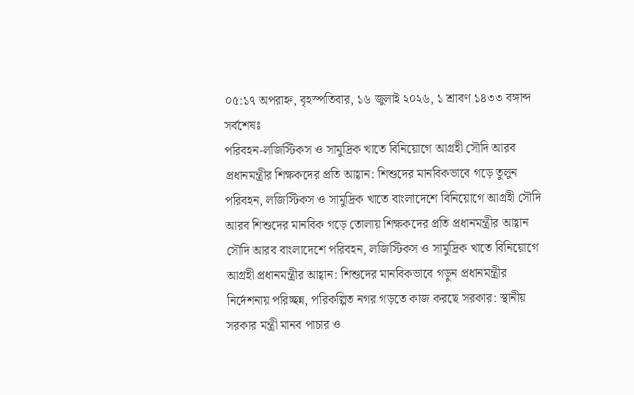০৫:১৭ অপরাহ্ন, বৃহস্পতিবার, ১৬ জুলাই ২০২৬, ১ শ্রাবণ ১৪৩৩ বঙ্গাব্দ
সর্বশেষঃ
পরিবহন-লজিস্টিকস ও সামুদ্রিক খাতে বিনিয়োগে আগ্রহী সৌদি আরব প্রধানমন্ত্রীর শিক্ষকদের প্রতি আহ্বান: শিশুদের মানবিকভাবে গড়ে তুলুন পরিবহন, লজিস্টিকস ও সামুদ্রিক খাতে বাংলাদেশে বিনিয়োগে আগ্রহী সৌদি আরব শিশুদের মানবিক গড়ে তোলায় শিক্ষকদের প্রতি প্রধানমন্ত্রীর আহ্বান সৌদি আরব বাংলাদেশে পরিবহন, লজিস্টিকস ও সামুদ্রিক খাতে বিনিয়োগে আগ্রহী প্রধানমন্ত্রীর আহ্বান: শিশুদের মানবিকভাবে গড়ুন প্রধানমন্ত্রীর নির্দেশনায় পরিচ্ছন্ন, পরিকল্পিত নগর গড়তে কাজ করছে সরকার: স্থানীয় সরকার মন্ত্রী মানব পাচার ও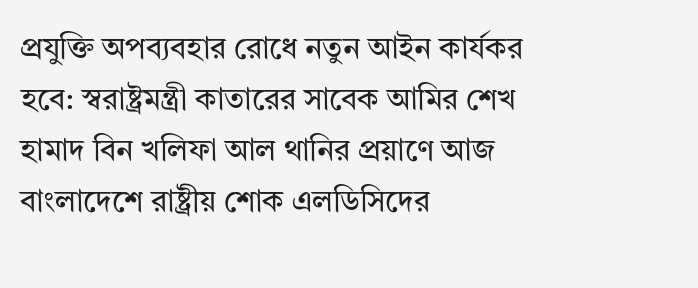প্রযুক্তি অপব্যবহার রোধে নতুন আইন কার্যকর হবে: স্বরাষ্ট্রমন্ত্রী কাতারের সাবেক আমির শেখ হামাদ বিন খলিফা আল থানির প্রয়াণে আজ বাংলাদেশে রাষ্ট্রীয় শোক এলডিসিদের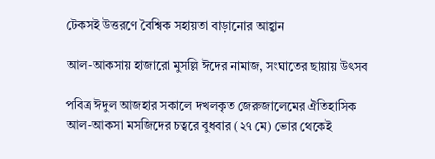টেকসই উত্তরণে বৈশ্বিক সহায়তা বাড়ানোর আহ্বান

আল-আকসায় হাজারো মুসল্লি ঈদের নামাজ, সংঘাতের ছায়ায় উৎসব

পবিত্র ঈদুল আজহার সকালে দখলকৃত জেরুজালেমের ঐতিহাসিক আল-আকসা মসজিদের চত্বরে বুধবার (২৭ মে) ভোর থেকেই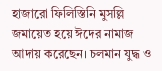হাজারো ফিলিস্তিনি মুসল্লি জমায়েত হয়ে ঈদের নামাজ আদায় করেছেন। চলমান যুদ্ধ ও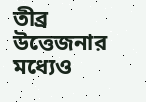তীব্র উত্তেজনার মধ্যেও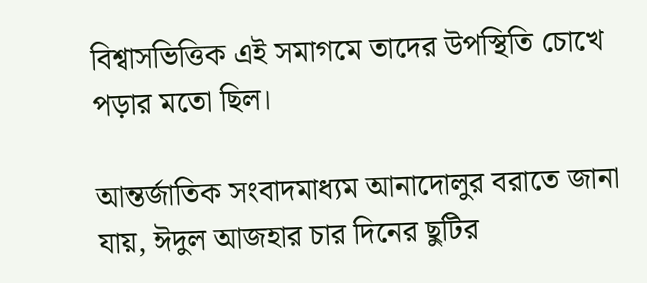বিশ্বাসভিত্তিক এই সমাগমে তাদের উপস্থিতি চোখে পড়ার মতো ছিল।

আন্তর্জাতিক সংবাদমাধ্যম আনাদোলুর বরাতে জানা যায়, ঈদুল আজহার চার দিনের ছুটির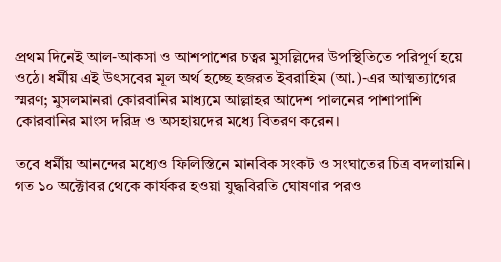প্রথম দিনেই আল-আকসা ও আশপাশের চত্বর মুসল্লিদের উপস্থিতিতে পরিপূর্ণ হয়ে ওঠে। ধর্মীয় এই উৎসবের মূল অর্থ হচ্ছে হজরত ইবরাহিম (আ.)-এর আত্মত্যাগের স্মরণ; মুসলমানরা কোরবানির মাধ্যমে আল্লাহর আদেশ পালনের পাশাপাশি কোরবানির মাংস দরিদ্র ও অসহায়দের মধ্যে বিতরণ করেন।

তবে ধর্মীয় আনন্দের মধ্যেও ফিলিস্তিনে মানবিক সংকট ও সংঘাতের চিত্র বদলায়নি। গত ১০ অক্টোবর থেকে কার্যকর হওয়া যুদ্ধবিরতি ঘোষণার পরও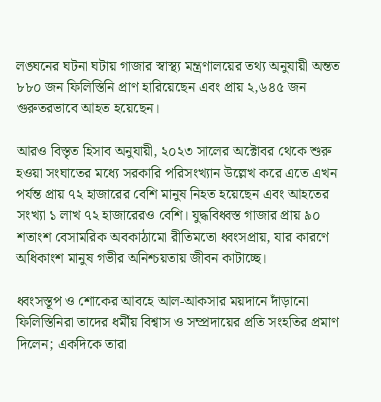লঙ্ঘনের ঘটনা ঘটায় গাজার স্বাস্থ্য মন্ত্রণালয়ের তথ্য অনুযায়ী অন্তত ৮৮০ জন ফিলিস্তিনি প্রাণ হারিয়েছেন এবং প্রায় ২,৬৪৫ জন গুরুতরভাবে আহত হয়েছেন।

আরও বিস্তৃত হিসাব অনুযায়ী, ২০২৩ সালের অক্টোবর থেকে শুরু হওয়া সংঘাতের মধ্যে সরকারি পরিসংখ্যান উল্লেখ করে এতে এখন পর্যন্ত প্রায় ৭২ হাজারের বেশি মানুষ নিহত হয়েছেন এবং আহতের সংখ্যা ১ লাখ ৭২ হাজারেরও বেশি। যুদ্ধবিধ্বস্ত গাজার প্রায় ৯০ শতাংশ বেসামরিক অবকাঠামো রীতিমতো ধ্বংসপ্রায়, যার কারণে অধিকাংশ মানুষ গভীর অনিশ্চয়তায় জীবন কাটাচ্ছে।

ধ্বংসস্তূপ ও শোকের আবহে আল-আকসার ময়দানে দাঁড়ানো ফিলিস্তিনিরা তাদের ধর্মীয় বিশ্বাস ও সম্প্রদায়ের প্রতি সংহতির প্রমাণ দিলেন; একদিকে তারা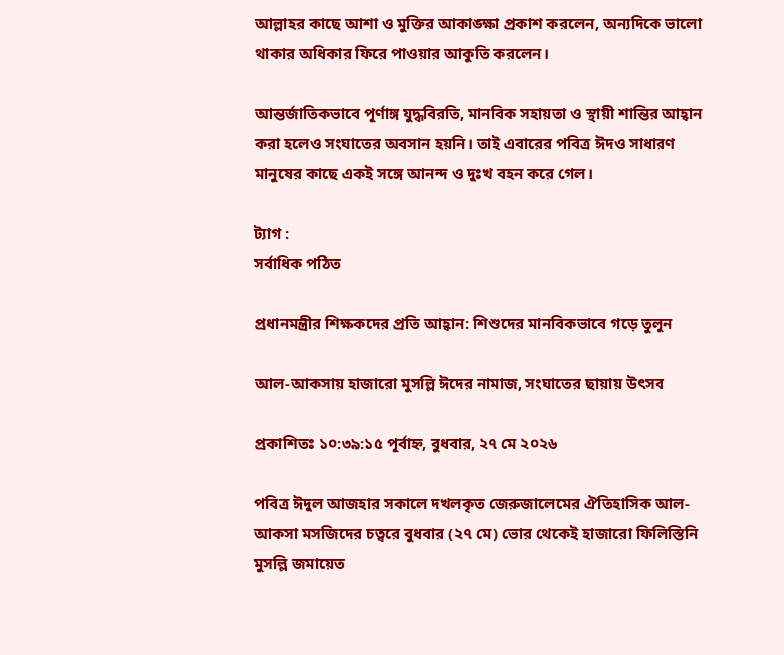আল্লাহর কাছে আশা ও মুক্তির আকাঙ্ক্ষা প্রকাশ করলেন, অন্যদিকে ভালো থাকার অধিকার ফিরে পাওয়ার আকুতি করলেন।

আন্তর্জাতিকভাবে পূর্ণাঙ্গ যুদ্ধবিরতি, মানবিক সহায়তা ও স্থায়ী শান্তির আহ্বান করা হলেও সংঘাতের অবসান হয়নি। তাই এবারের পবিত্র ঈদও সাধারণ মানুষের কাছে একই সঙ্গে আনন্দ ও দুঃখ বহন করে গেল।

ট্যাগ :
সর্বাধিক পঠিত

প্রধানমন্ত্রীর শিক্ষকদের প্রতি আহ্বান: শিশুদের মানবিকভাবে গড়ে তুলুন

আল-আকসায় হাজারো মুসল্লি ঈদের নামাজ, সংঘাতের ছায়ায় উৎসব

প্রকাশিতঃ ১০:৩৯:১৫ পূর্বাহ্ন, বুধবার, ২৭ মে ২০২৬

পবিত্র ঈদুল আজহার সকালে দখলকৃত জেরুজালেমের ঐতিহাসিক আল-আকসা মসজিদের চত্বরে বুধবার (২৭ মে) ভোর থেকেই হাজারো ফিলিস্তিনি মুসল্লি জমায়েত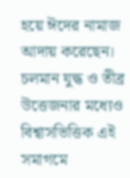হয়ে ঈদের নামাজ আদায় করেছেন। চলমান যুদ্ধ ও তীব্র উত্তেজনার মধ্যেও বিশ্বাসভিত্তিক এই সমাগমে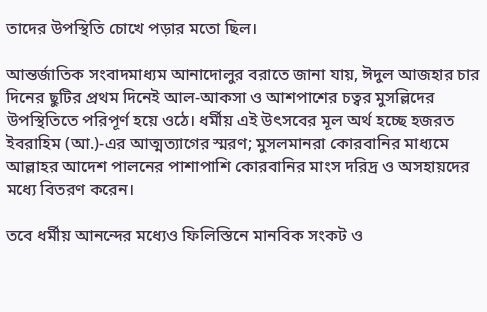তাদের উপস্থিতি চোখে পড়ার মতো ছিল।

আন্তর্জাতিক সংবাদমাধ্যম আনাদোলুর বরাতে জানা যায়, ঈদুল আজহার চার দিনের ছুটির প্রথম দিনেই আল-আকসা ও আশপাশের চত্বর মুসল্লিদের উপস্থিতিতে পরিপূর্ণ হয়ে ওঠে। ধর্মীয় এই উৎসবের মূল অর্থ হচ্ছে হজরত ইবরাহিম (আ.)-এর আত্মত্যাগের স্মরণ; মুসলমানরা কোরবানির মাধ্যমে আল্লাহর আদেশ পালনের পাশাপাশি কোরবানির মাংস দরিদ্র ও অসহায়দের মধ্যে বিতরণ করেন।

তবে ধর্মীয় আনন্দের মধ্যেও ফিলিস্তিনে মানবিক সংকট ও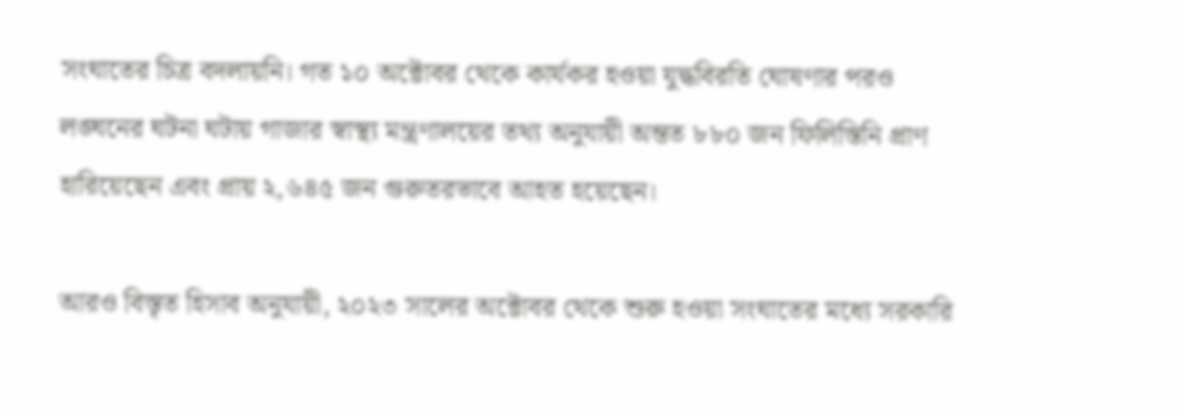সংঘাতের চিত্র বদলায়নি। গত ১০ অক্টোবর থেকে কার্যকর হওয়া যুদ্ধবিরতি ঘোষণার পরও লঙ্ঘনের ঘটনা ঘটায় গাজার স্বাস্থ্য মন্ত্রণালয়ের তথ্য অনুযায়ী অন্তত ৮৮০ জন ফিলিস্তিনি প্রাণ হারিয়েছেন এবং প্রায় ২,৬৪৫ জন গুরুতরভাবে আহত হয়েছেন।

আরও বিস্তৃত হিসাব অনুযায়ী, ২০২৩ সালের অক্টোবর থেকে শুরু হওয়া সংঘাতের মধ্যে সরকারি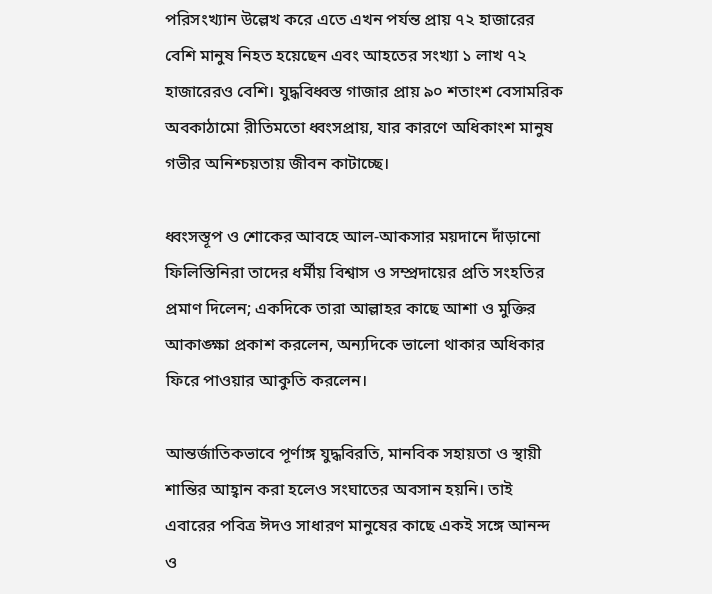পরিসংখ্যান উল্লেখ করে এতে এখন পর্যন্ত প্রায় ৭২ হাজারের বেশি মানুষ নিহত হয়েছেন এবং আহতের সংখ্যা ১ লাখ ৭২ হাজারেরও বেশি। যুদ্ধবিধ্বস্ত গাজার প্রায় ৯০ শতাংশ বেসামরিক অবকাঠামো রীতিমতো ধ্বংসপ্রায়, যার কারণে অধিকাংশ মানুষ গভীর অনিশ্চয়তায় জীবন কাটাচ্ছে।

ধ্বংসস্তূপ ও শোকের আবহে আল-আকসার ময়দানে দাঁড়ানো ফিলিস্তিনিরা তাদের ধর্মীয় বিশ্বাস ও সম্প্রদায়ের প্রতি সংহতির প্রমাণ দিলেন; একদিকে তারা আল্লাহর কাছে আশা ও মুক্তির আকাঙ্ক্ষা প্রকাশ করলেন, অন্যদিকে ভালো থাকার অধিকার ফিরে পাওয়ার আকুতি করলেন।

আন্তর্জাতিকভাবে পূর্ণাঙ্গ যুদ্ধবিরতি, মানবিক সহায়তা ও স্থায়ী শান্তির আহ্বান করা হলেও সংঘাতের অবসান হয়নি। তাই এবারের পবিত্র ঈদও সাধারণ মানুষের কাছে একই সঙ্গে আনন্দ ও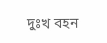দুঃখ বহন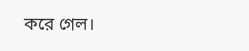করে গেল।